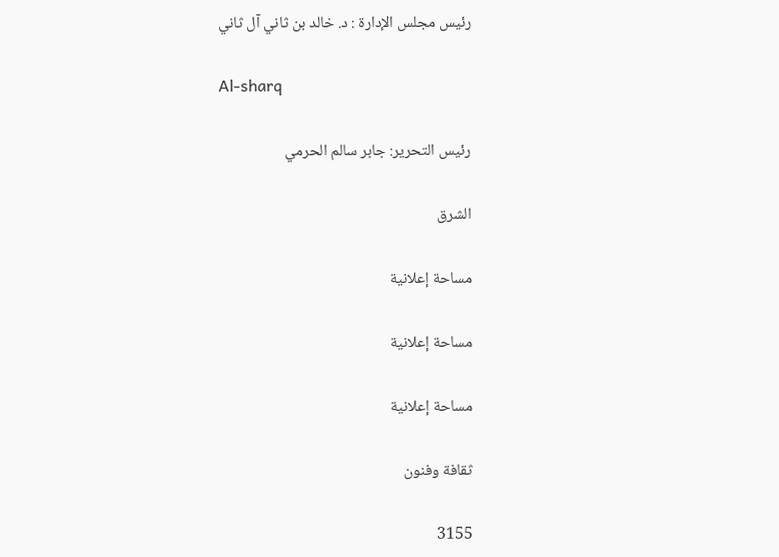رئيس مجلس الإدارة : د. خالد بن ثاني آل ثاني

Al-sharq

رئيس التحرير: جابر سالم الحرمي

الشرق

مساحة إعلانية

مساحة إعلانية

مساحة إعلانية

ثقافة وفنون

3155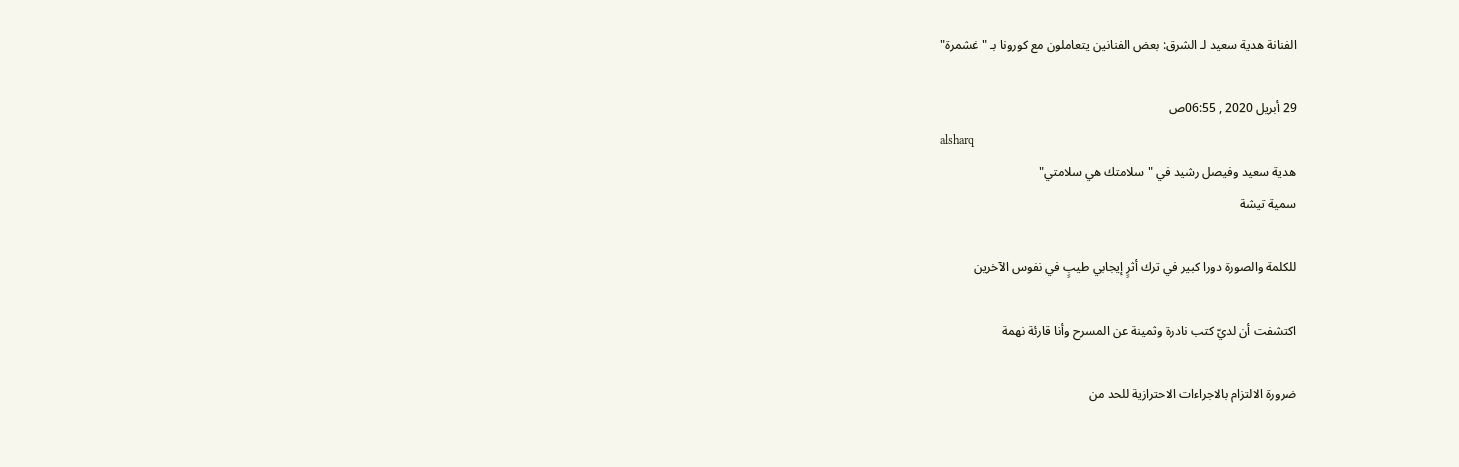الفنانة هدية سعيد لـ الشرق: بعض الفنانين يتعاملون مع كورونا بـ "غشمرة"

29 أبريل 2020 , 06:55ص
alsharq
هدية سعيد وفيصل رشيد في "سلامتك هي سلامتي"
سمية تيشة

للكلمة والصورة دورا كبير في ترك أثرٍ إيجابي طيبٍ في نفوس الآخرين

اكتشفت أن لديّ كتب نادرة وثمينة عن المسرح وأنا قارئة نهمة

ضرورة الالتزام بالاجراءات الاحترازية للحد من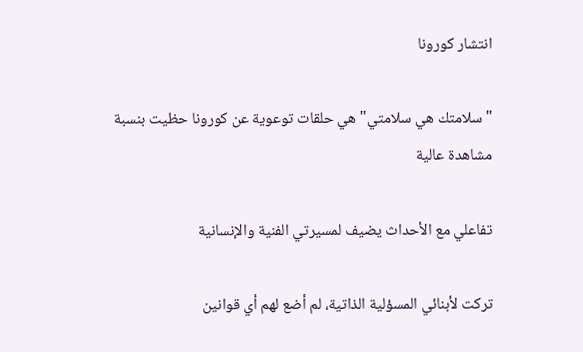انتشار كورونا

"سلامتك هي سلامتي" هي حلقات توعوية عن كورونا حظيت بنسبة مشاهدة عالية

تفاعلي مع الأحداث يضيف لمسيرتي الفنية والإنسانية

تركت لأبنائي المسؤلية الذاتية، لم أضع لهم أي قوانين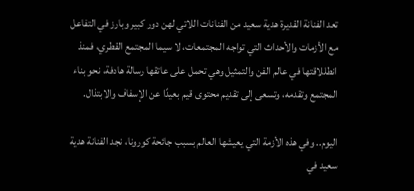تعد الفنانة القديرة هدية سعيد من الفنانات اللاتي لهن دور كبير وبارز في التفاعل مع الأزمات والأحداث التي تواجه المجتمعات، لا سيما المجتمع القطري، فمنذ انطللاقتها في عالم الفن والتمثيل وهي تحمل على عاتقها رسالة هادفة، نحو بناء المجتمع وتقدمه، وتسعى إلى تقديم محتوى قيم بعيدًا عن الإسفاف والابتذال.

اليوم.. وفي هذه الأزمة التي يعيشها العالم بسبب جائحة كورونا، نجد الفنانة هدية سعيد في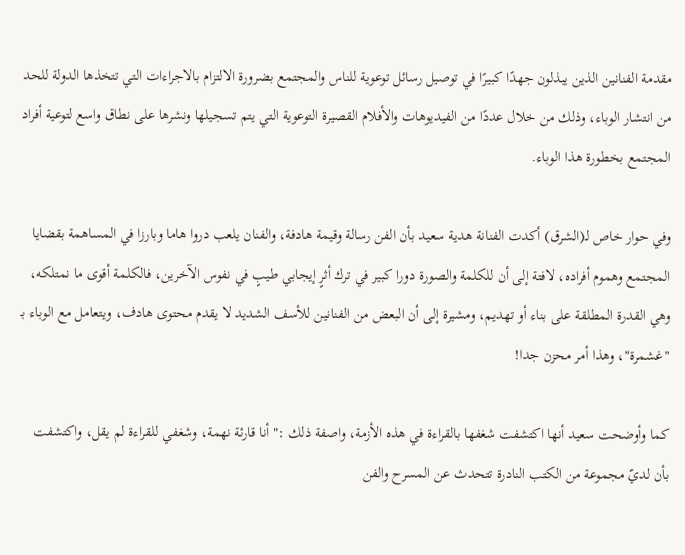مقدمة الفنانين الذين يبذلون جهدًا كبيرًا في توصيل رسائل توعوية للناس والمجتمع بضرورة الالتزام بالاجراءات التي تتخذها الدولة للحد من انتشار الوباء، وذلك من خلال عددًا من الفيديوهات والأفلام القصيرة التوعوية التي يتم تسجيلها ونشرها على نطاق واسع لتوعية أفراد المجتمع بخطورة هذا الوباء.

وفي حوار خاص لـ(الشرق) أكدت الفنانة هدية سعيد بأن الفن رسالة وقيمة هادفة، والفنان يلعب دروا هاما وبارزا في المساهمة بقضايا المجتمع وهموم أفراده، لافتة إلى أن للكلمة والصورة دورا كبير في ترك أثرٍ إيجابي طيبٍ في نفوس الآخرين، فالكلمة أقوى ما نمتلكه، وهي القدرة المطلقة على بناء أو تهديم، ومشيرة إلى أن البعض من الفنانين للأسف الشديد لا يقدم محتوى هادف، ويتعامل مع الوباء بـ "غشمرة"، وهذا أمر محزن جدا!

كما وأوضحت سعيد أنها اكتشفت شغفها بالقراءة في هذه الأزمة، واصفة ذلك :" أنا قارئة نهمة، وشغفي للقراءة لم يقل، واكتشفت بأن لديّ مجموعة من الكتب النادرة تتحدث عن المسرح والفن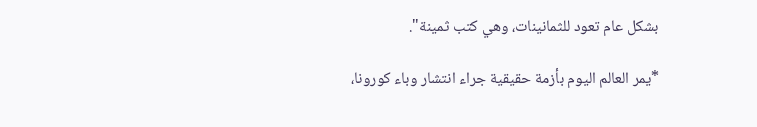بشكل عام تعود للثمانينات، وهي كتب ثمينة".

*يمر العالم اليوم بأزمة حقيقية جراء انتشار وباء كورونا،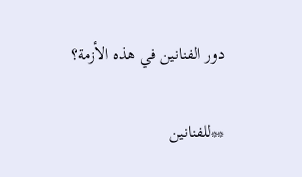دور الفنانين في هذه الأزمة؟

**للفنانين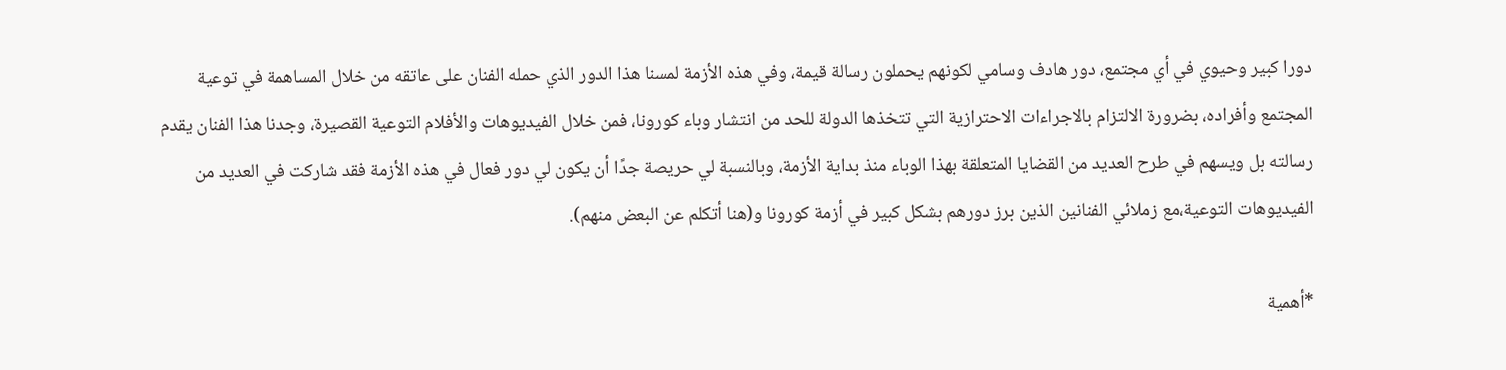دورا كبير وحيوي في أي مجتمع، دور هادف وسامي لكونهم يحملون رسالة قيمة، وفي هذه الأزمة لمسنا هذا الدور الذي حمله الفنان على عاتقه من خلال المساهمة في توعية المجتمع وأفراده، بضرورة الالتزام بالاجراءات الاحترازية التي تتخذها الدولة للحد من انتشار وباء كورونا، فمن خلال الفيديوهات والأفلام التوعية القصيرة، وجدنا هذا الفنان يقدم رسالته بل ويسهم في طرح العديد من القضايا المتعلقة بهذا الوباء منذ بداية الأزمة، وبالنسبة لي حريصة جدًا أن يكون لي دور فعال في هذه الأزمة فقد شاركت في العديد من الفيديوهات التوعية،مع زملائي الفنانين الذين برز دورهم بشكل كبير في أزمة كورونا و(هنا أتكلم عن البعض منهم).

*أهمية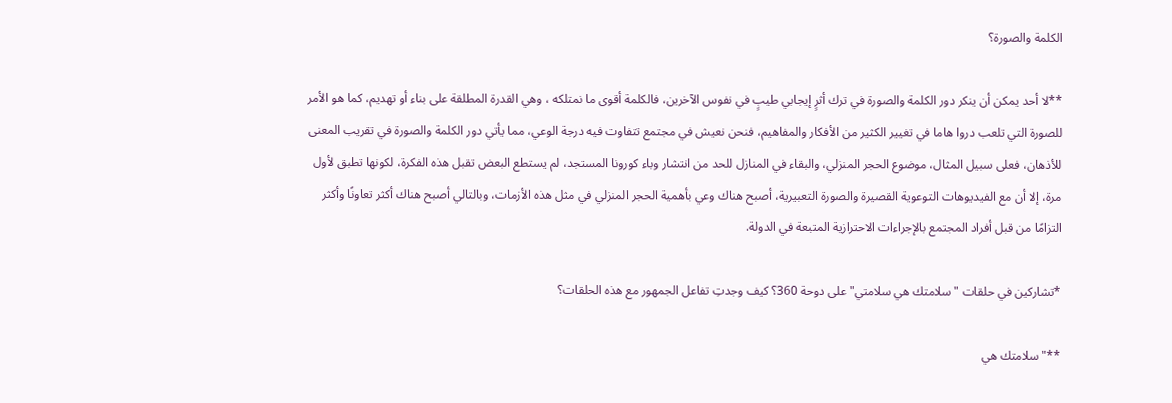الكلمة والصورة؟

**لا أحد يمكن أن ينكر دور الكلمة والصورة في ترك أثرٍ إيجابي طيبٍ في نفوس الآخرين، فالكلمة أقوى ما نمتلكه ، وهي القدرة المطلقة على بناء أو تهديم، كما هو الأمر للصورة التي تلعب دروا هاما في تغيير الكثير من الأفكار والمفاهيم، فنحن نعيش في مجتمع تتفاوت فيه درجة الوعي، مما يأتي دور الكلمة والصورة في تقريب المعنى للأذهان، فعلى سبيل المثال، موضوع الحجر المنزلي، والبقاء في المنازل للحد من انتشار وباء كورونا المستجد، لم يستطع البعض تقبل هذه الفكرة، لكونها تطبق لأول مرة، إلا أن مع الفيديوهات التوعوية القصيرة والصورة التعبيرية، أصبح هناك وعي بأهمية الحجر المنزلي في مثل هذه الأزمات، وبالتالي أصبح هناك أكثر تعاونًا وأكثر التزامًا من قبل أفراد المجتمع بالإجراءات الاحترازية المتبعة في الدولة.

*تشاركين في حلقات "سلامتك هي سلامتي" على دوحة 360؟ كيف وجدتِ تفاعل الجمهور مع هذه الحلقات؟

**"سلامتك هي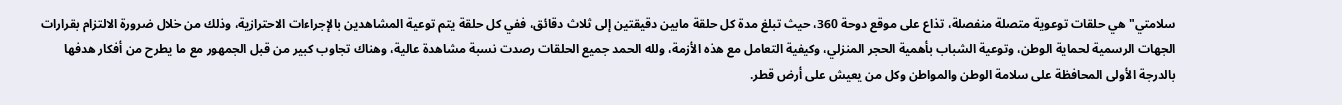سلامتي" هي حلقات توعوية متصلة منفصلة، تذاع على موقع دوحة 360، حيث تبلغ مدة كل حلقة مابين دقيقتين إلى ثلاث دقائق، ففي كل حلقة يتم توعية المشاهدين بالإجراءات الاحترازية، وذلك من خلال ضرورة الالتزام بقرارات الجهات الرسمية لحماية الوطن، وتوعية الشباب بأهمية الحجر المنزلي، وكيفية التعامل مع هذه الأزمة، ولله الحمد جميع الحلقات رصدت نسبة مشاهدة عالية، وهناك تجاوب كبير من قبل الجمهور مع ما يطرح من أفكار هدفها بالدرجة الأولى المحافظة على سلامة الوطن والمواطن وكل من يعيش على أرض قطر.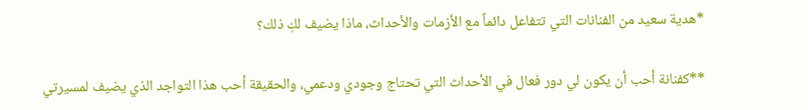*هدية سعيد من الفنانات التي تتفاعل دائماً مع الأزمات والأحداث، ماذا يضيف لكِ ذلك؟

**كفنانة أحب أن يكون لي دور فعال في الأحداث التي تحتاج وجودي ودعمي، والحقيقة أحب هذا التواجد الذي يضيف لمسيرتي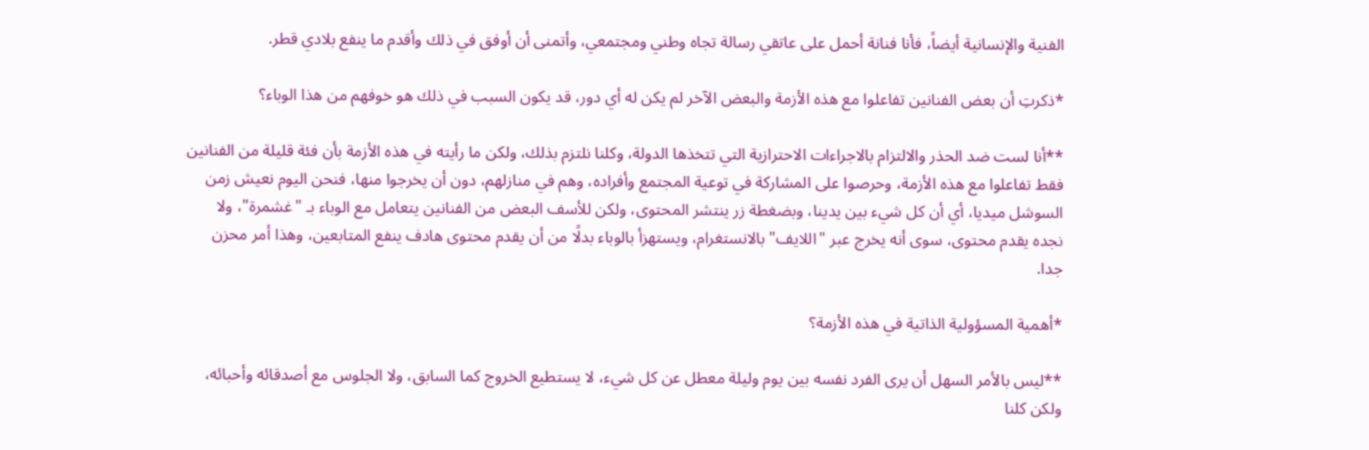الفنية والإنسانية أيضاً، فأنا فنانة أحمل على عاتقي رسالة تجاه وطني ومجتمعي، وأتمنى أن أوفق في ذلك وأقدم ما ينفع بلادي قطر.

*ذكرتِ أن بعض الفنانين تفاعلوا مع هذه الأزمة والبعض الآخر لم يكن له أي دور، قد يكون السبب في ذلك هو خوفهم من هذا الوباء؟

**أنا لست ضد الحذر والالتزام بالاجراءات الاحترازية التي تتخذها الدولة، وكلنا نلتزم بذلك، ولكن ما رأيته في هذه الأزمة بأن فئة قليلة من الفنانين فقط تفاعلوا مع هذه الأزمة، وحرصوا على المشاركة في توعية المجتمع وأفراده، وهم في منازلهم، دون أن يخرجوا منها، فنحن اليوم نعيش زمن السوشل ميديا، أي أن كل شيء بين يدينا، وبضغطة زر ينتشر المحتوى، ولكن للأسف البعض من الفنانين يتعامل مع الوباء بـ "غشمرة"، ولا نجده يقدم محتوى، سوى أنه يخرج عبر "اللايف" بالانستغرام، ويستهزأ بالوباء بدلًا من أن يقدم محتوى هادف ينفع المتابعين، وهذا أمر محزن جدا.

*أهمية المسؤولية الذاتية في هذه الأزمة؟

**ليس بالأمر السهل أن يرى الفرد نفسه بين يوم وليلة معطل عن كل شيء، لا يستطيع الخروج كما السابق، ولا الجلوس مع أصدقائه وأحبائه، ولكن كلنا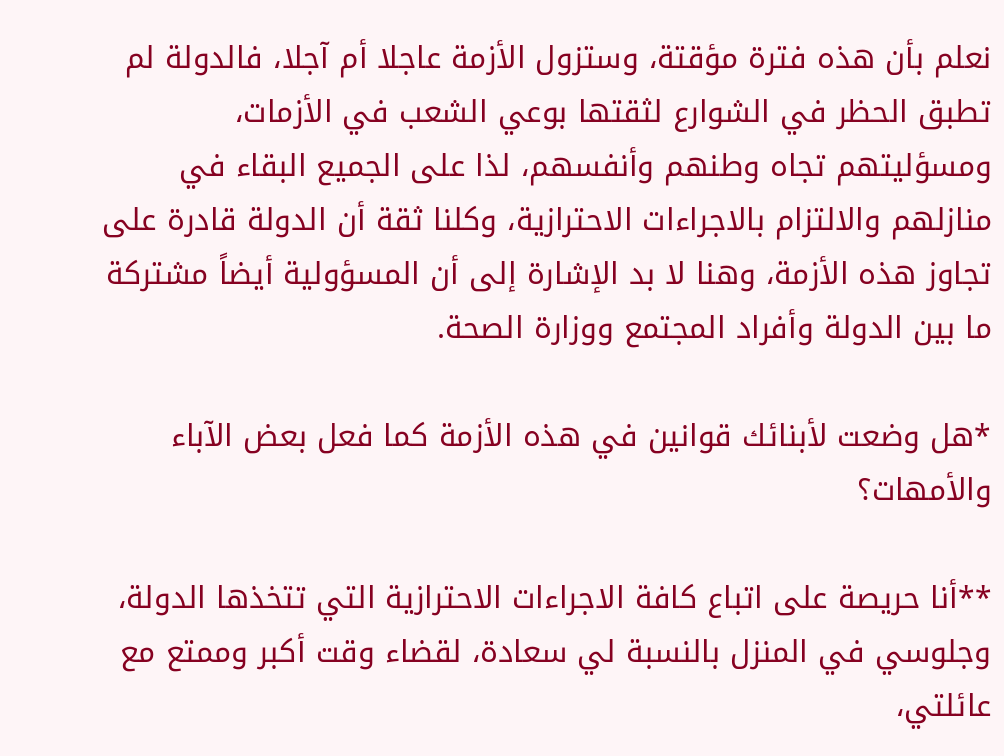نعلم بأن هذه فترة مؤقتة، وستزول الأزمة عاجلا أم آجلا، فالدولة لم تطبق الحظر في الشوارع لثقتها بوعي الشعب في الأزمات، ومسؤليتهم تجاه وطنهم وأنفسهم، لذا على الجميع البقاء في منازلهم والالتزام بالاجراءات الاحترازية، وكلنا ثقة أن الدولة قادرة على تجاوز هذه الأزمة، وهنا لا بد الإشارة إلى أن المسؤولية أيضاً مشتركة ما بين الدولة وأفراد المجتمع ووزارة الصحة.

*هل وضعت لأبنائك قوانين في هذه الأزمة كما فعل بعض الآباء والأمهات؟

**أنا حريصة على اتباع كافة الاجراءات الاحترازية التي تتخذها الدولة، وجلوسي في المنزل بالنسبة لي سعادة، لقضاء وقت أكبر وممتع مع عائلتي،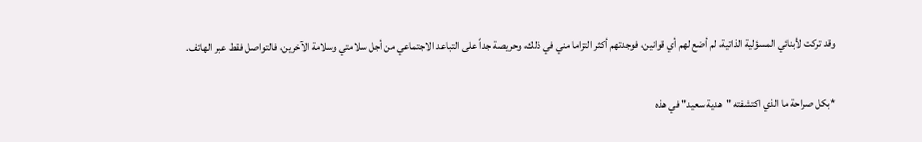وقد تركت لأبنائي المسؤلية الذاتية، لم أضع لهم أي قوانين، فوجدتهم أكثر التزاما مني في ذلك، وحريصة جداً على التباعد الاجتماعي من أجل سلامتي وسلامة الآخرين، فالتواصل فقط عبر الهاتف.

*بكل صراحة ما الذي اكتشفته "هدية سعيد" في هذه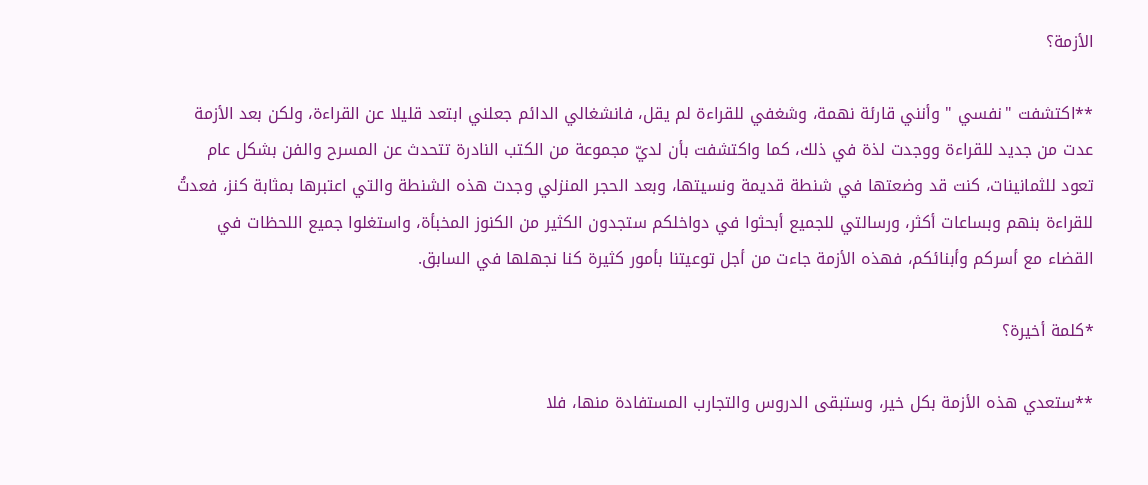الأزمة؟

**اكتشفت "نفسي " وأنني قارئة نهمة، وشغفي للقراءة لم يقل، فانشغالي الدائم جعلني ابتعد قليلا عن القراءة، ولكن بعد الأزمة عدت من جديد للقراءة ووجدت لذة في ذلك، كما واكتشفت بأن لديّ مجموعة من الكتب النادرة تتحدث عن المسرح والفن بشكل عام تعود للثمانينات، كنت قد وضعتها في شنطة قديمة ونسيتها، وبعد الحجر المنزلي وجدت هذه الشنطة والتي اعتبرها بمثابة كنز، فعدتُ للقراءة بنهم وبساعات أكثر، ورسالتي للجميع أبحثوا في دواخلكم ستجدون الكثير من الكنوز المخبأة، واستغلوا جميع اللحظات في القضاء مع أسركم وأبنائكم، فهذه الأزمة جاءت من أجل توعيتنا بأمور كثيرة كنا نجهلها في السابق.

*كلمة أخيرة؟

**ستعدي هذه الأزمة بكل خير، وستبقى الدروس والتجارب المستفادة منها، فلا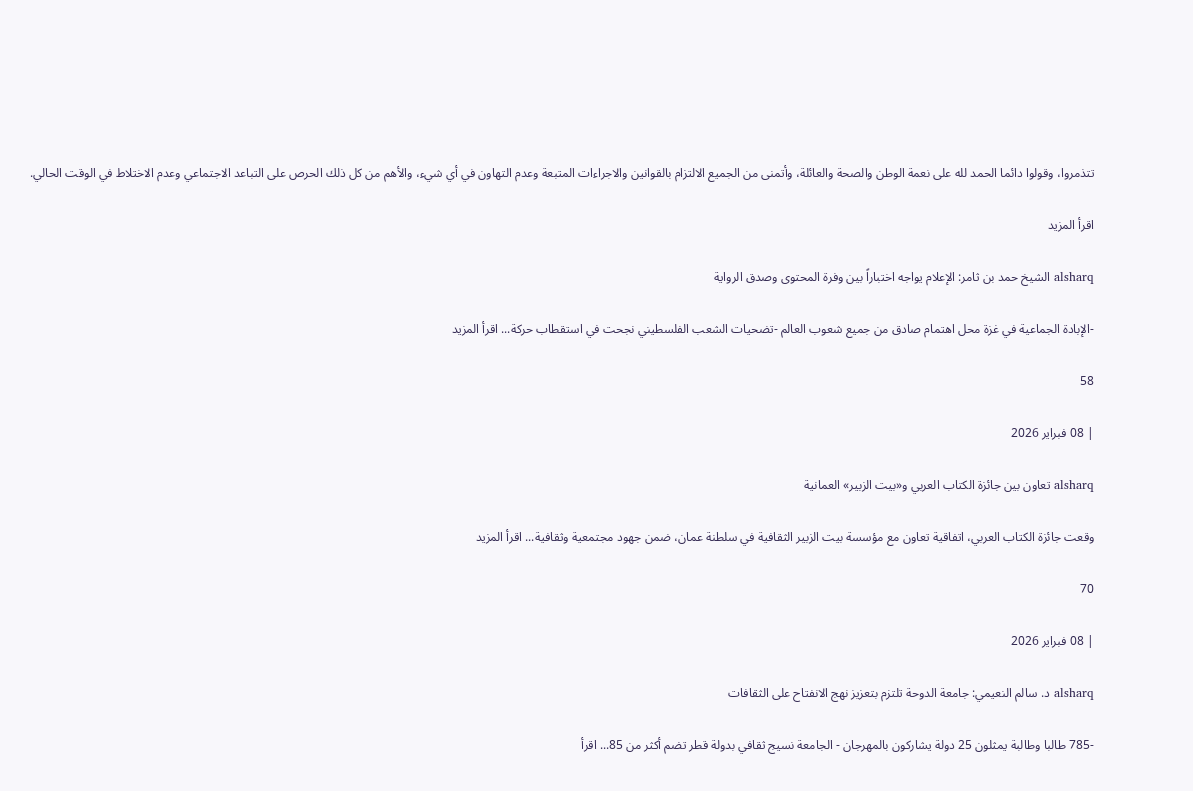تتذمروا، وقولوا دائما الحمد لله على نعمة الوطن والصحة والعائلة، وأتمنى من الجميع الالتزام بالقوانين والاجراءات المتبعة وعدم التهاون في أي شيء، والأهم من كل ذلك الحرص على التباعد الاجتماعي وعدم الاختلاط في الوقت الحالي.

اقرأ المزيد

alsharq الشيخ حمد بن ثامر: الإعلام يواجه اختباراً بين وفرة المحتوى وصدق الرواية

-الإبادة الجماعية في غزة محل اهتمام صادق من جميع شعوب العالم -تضحيات الشعب الفلسطيني نجحت في استقطاب حركة... اقرأ المزيد

58

| 08 فبراير 2026

alsharq تعاون بين جائزة الكتاب العربي و«بيت الزبير» العمانية

وقعت جائزة الكتاب العربي، اتفاقية تعاون مع مؤسسة بيت الزبير الثقافية في سلطنة عمان، ضمن جهود مجتمعية وثقافية... اقرأ المزيد

70

| 08 فبراير 2026

alsharq د. سالم النعيمي: جامعة الدوحة تلتزم بتعزيز نهج الانفتاح على الثقافات

-785 طالبا وطالبة يمثلون 25 دولة يشاركون بالمهرجان - الجامعة نسيج ثقافي بدولة قطر تضم أكثر من 85... اقرأ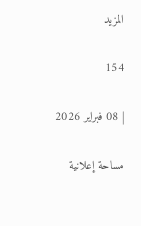المزيد

154

| 08 فبراير 2026

مساحة إعلانية